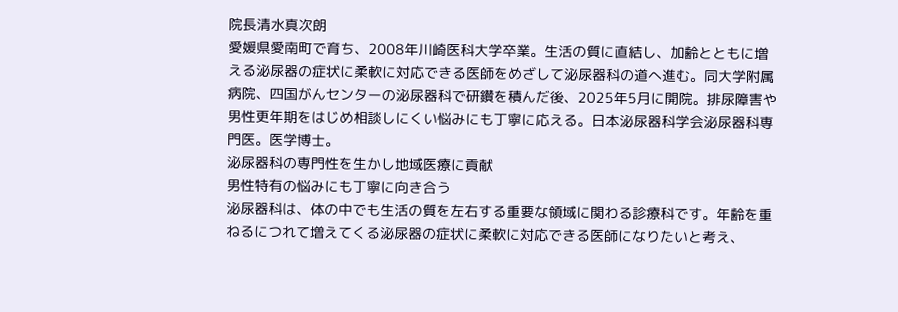院長清水真次朗
愛媛県愛南町で育ち、2008年川崎医科大学卒業。生活の質に直結し、加齢とともに増える泌尿器の症状に柔軟に対応できる医師をめざして泌尿器科の道へ進む。同大学附属病院、四国がんセンターの泌尿器科で研鑽を積んだ後、2025年5月に開院。排尿障害や男性更年期をはじめ相談しにくい悩みにも丁寧に応える。日本泌尿器科学会泌尿器科専門医。医学博士。
泌尿器科の専門性を生かし地域医療に貢献
男性特有の悩みにも丁寧に向き合う
泌尿器科は、体の中でも生活の質を左右する重要な領域に関わる診療科です。年齢を重ねるにつれて増えてくる泌尿器の症状に柔軟に対応できる医師になりたいと考え、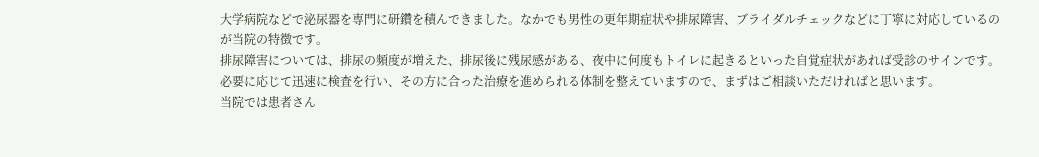大学病院などで泌尿器を専門に研鑽を積んできました。なかでも男性の更年期症状や排尿障害、ブライダルチェックなどに丁寧に対応しているのが当院の特徴です。
排尿障害については、排尿の頻度が増えた、排尿後に残尿感がある、夜中に何度もトイレに起きるといった自覚症状があれば受診のサインです。必要に応じて迅速に検査を行い、その方に合った治療を進められる体制を整えていますので、まずはご相談いただければと思います。
当院では患者さん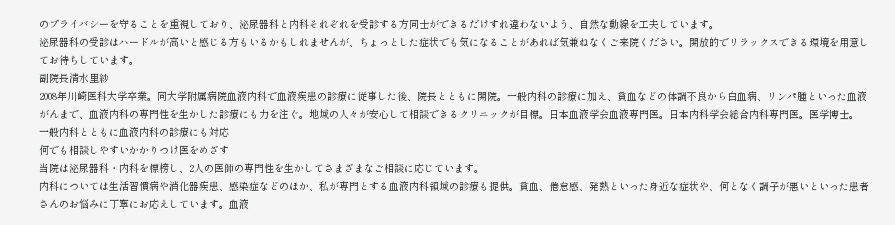のプライバシーを守ることを重視しており、泌尿器科と内科それぞれを受診する方同士ができるだけすれ違わないよう、自然な動線を工夫しています。
泌尿器科の受診はハードルが高いと感じる方もいるかもしれませんが、ちょっとした症状でも気になることがあれば気兼ねなくご来院ください。開放的でリラックスできる環境を用意してお待ちしています。
副院長清水里紗
2008年川崎医科大学卒業。同大学附属病院血液内科で血液疾患の診療に従事した後、院長とともに開院。一般内科の診療に加え、貧血などの体調不良から白血病、リンパ腫といった血液がんまで、血液内科の専門性を生かした診療にも力を注ぐ。地域の人々が安心して相談できるクリニックが目標。日本血液学会血液専門医。日本内科学会総合内科専門医。医学博士。
一般内科とともに血液内科の診療にも対応
何でも相談しやすいかかりつけ医をめざす
当院は泌尿器科・内科を標榜し、2人の医師の専門性を生かしてさまざまなご相談に応じています。
内科については生活習慣病や消化器疾患、感染症などのほか、私が専門とする血液内科領域の診療も提供。貧血、倦怠感、発熱といった身近な症状や、何となく調子が悪いといった患者さんのお悩みに丁寧にお応えしています。血液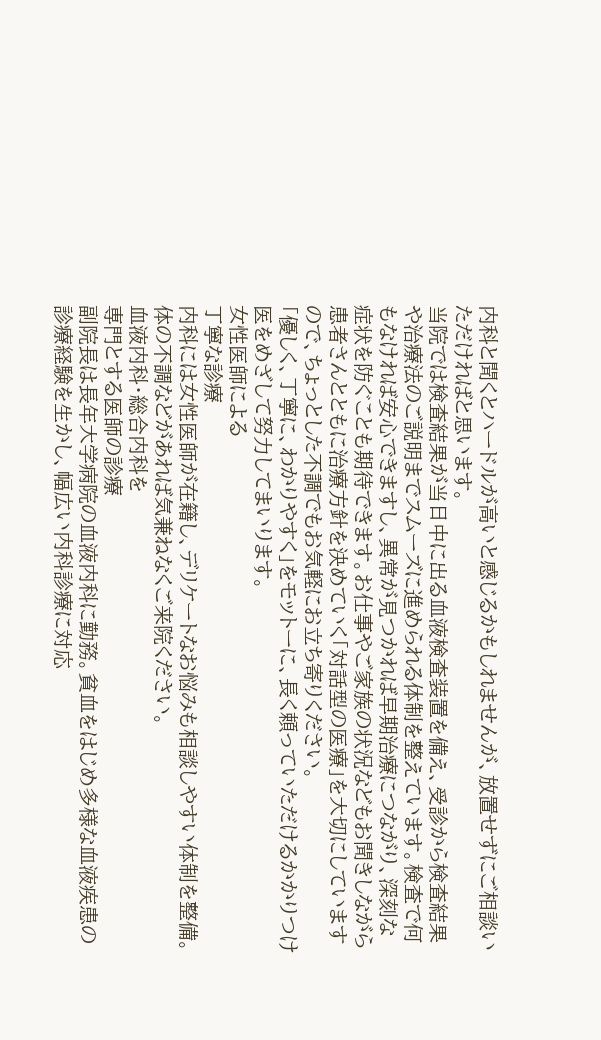内科と聞くとハードルが高いと感じるかもしれませんが、放置せずにご相談いただければと思います。
当院では検査結果が当日中に出る血液検査装置を備え、受診から検査結果や治療法のご説明までスムーズに進められる体制を整えています。検査で何もなければ安心できますし、異常が見つかれば早期治療につながり、深刻な症状を防ぐことも期待できます。お仕事やご家族の状況などもお聞きしながら患者さんとともに治療方針を決めていく「対話型の医療」を大切にしていますので、ちょっとした不調でもお気軽にお立ち寄りください。
「優しく、丁寧に、わかりやすく」をモットーに、長く頼っていただけるかかりつけ医をめざして努力してまいります。
女性医師による
丁寧な診療
内科には女性医師が在籍し、デリケートなお悩みも相談しやすい体制を整備。体の不調などがあれば気兼ねなくご来院ください。
血液内科・総合内科を
専門とする医師の診療
副院長は長年大学病院の血液内科に勤務。貧血をはじめ多様な血液疾患の診療経験を生かし、幅広い内科診療に対応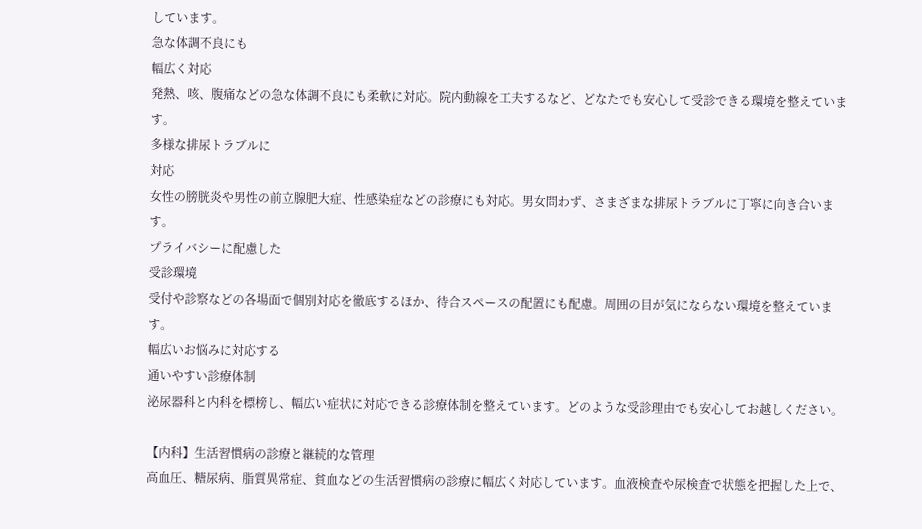しています。
急な体調不良にも
幅広く対応
発熱、咳、腹痛などの急な体調不良にも柔軟に対応。院内動線を工夫するなど、どなたでも安心して受診できる環境を整えています。
多様な排尿トラブルに
対応
女性の膀胱炎や男性の前立腺肥大症、性感染症などの診療にも対応。男女問わず、さまざまな排尿トラブルに丁寧に向き合います。
プライバシーに配慮した
受診環境
受付や診察などの各場面で個別対応を徹底するほか、待合スペースの配置にも配慮。周囲の目が気にならない環境を整えています。
幅広いお悩みに対応する
通いやすい診療体制
泌尿器科と内科を標榜し、幅広い症状に対応できる診療体制を整えています。どのような受診理由でも安心してお越しください。

【内科】生活習慣病の診療と継続的な管理
高血圧、糖尿病、脂質異常症、貧血などの生活習慣病の診療に幅広く対応しています。血液検査や尿検査で状態を把握した上で、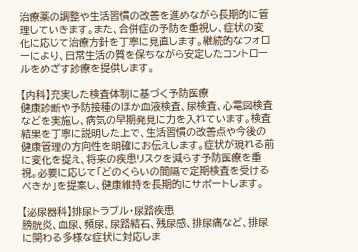治療薬の調整や生活習慣の改善を進めながら長期的に管理していきます。また、合併症の予防を重視し、症状の変化に応じて治療方針を丁寧に見直します。継続的なフォローにより、日常生活の質を保ちながら安定したコントロールをめざす診療を提供します。

【内科】充実した検査体制に基づく予防医療
健康診断や予防接種のほか血液検査、尿検査、心電図検査などを実施し、病気の早期発見に力を入れています。検査結果を丁寧に説明した上で、生活習慣の改善点や今後の健康管理の方向性を明確にお伝えします。症状が現れる前に変化を捉え、将来の疾患リスクを減らす予防医療を重視。必要に応じて「どのくらいの間隔で定期検査を受けるべきか」を提案し、健康維持を長期的にサポートします。

【泌尿器科】排尿トラブル・尿路疾患
膀胱炎、血尿、頻尿、尿路結石、残尿感、排尿痛など、排尿に関わる多様な症状に対応しま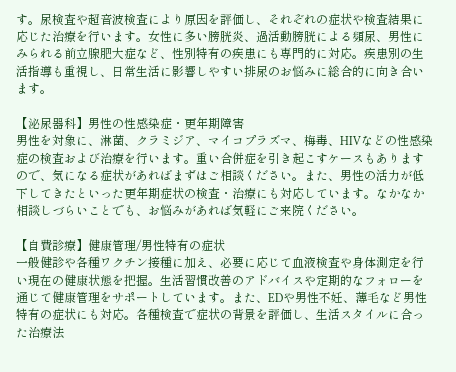す。尿検査や超音波検査により原因を評価し、それぞれの症状や検査結果に応じた治療を行います。女性に多い膀胱炎、過活動膀胱による頻尿、男性にみられる前立腺肥大症など、性別特有の疾患にも専門的に対応。疾患別の生活指導も重視し、日常生活に影響しやすい排尿のお悩みに総合的に向き合います。

【泌尿器科】男性の性感染症・更年期障害
男性を対象に、淋菌、クラミジア、マイコプラズマ、梅毒、HIVなどの性感染症の検査および治療を行います。重い合併症を引き起こすケースもありますので、気になる症状があればまずはご相談ください。また、男性の活力が低下してきたといった更年期症状の検査・治療にも対応しています。なかなか相談しづらいことでも、お悩みがあれば気軽にご来院ください。

【自費診療】健康管理/男性特有の症状
一般健診や各種ワクチン接種に加え、必要に応じて血液検査や身体測定を行い現在の健康状態を把握。生活習慣改善のアドバイスや定期的なフォローを通じて健康管理をサポートしています。また、EDや男性不妊、薄毛など男性特有の症状にも対応。各種検査で症状の背景を評価し、生活スタイルに合った治療法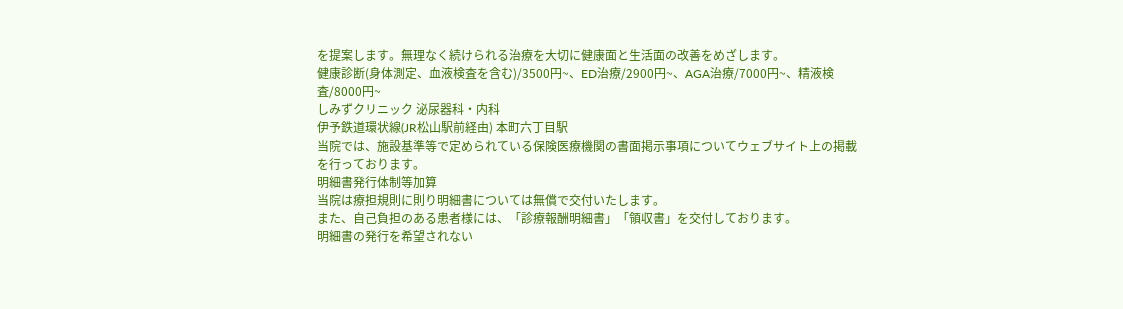を提案します。無理なく続けられる治療を大切に健康面と生活面の改善をめざします。
健康診断(身体測定、血液検査を含む)/3500円~、ED治療/2900円~、AGA治療/7000円~、精液検査/8000円~
しみずクリニック 泌尿器科・内科
伊予鉄道環状線(JR松山駅前経由) 本町六丁目駅
当院では、施設基準等で定められている保険医療機関の書面掲示事項についてウェブサイト上の掲載を行っております。
明細書発行体制等加算
当院は療担規則に則り明細書については無償で交付いたします。
また、自己負担のある患者様には、「診療報酬明細書」「領収書」を交付しております。
明細書の発行を希望されない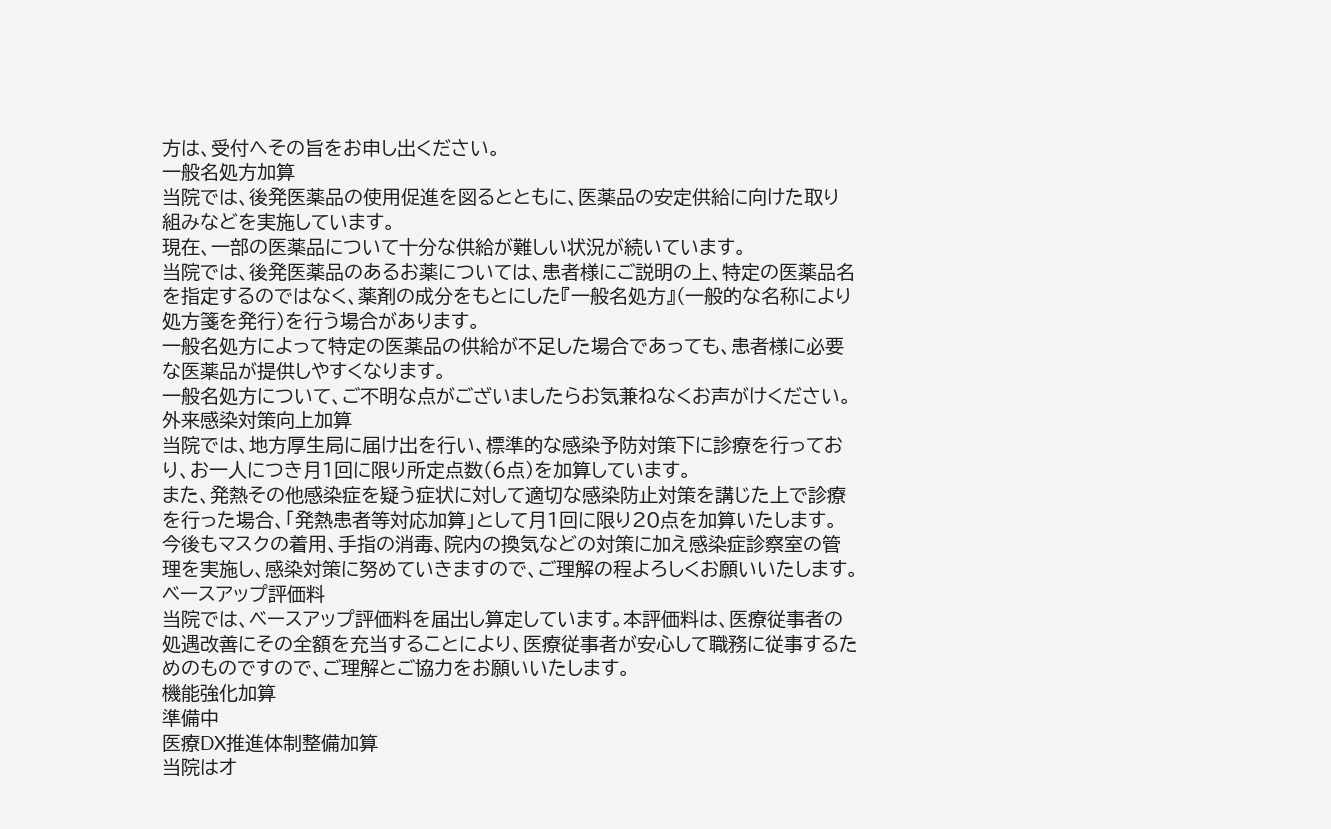方は、受付へその旨をお申し出ください。
一般名処方加算
当院では、後発医薬品の使用促進を図るとともに、医薬品の安定供給に向けた取り組みなどを実施しています。
現在、一部の医薬品について十分な供給が難しい状況が続いています。
当院では、後発医薬品のあるお薬については、患者様にご説明の上、特定の医薬品名を指定するのではなく、薬剤の成分をもとにした『一般名処方』(一般的な名称により処方箋を発行)を行う場合があります。
一般名処方によって特定の医薬品の供給が不足した場合であっても、患者様に必要な医薬品が提供しやすくなります。
一般名処方について、ご不明な点がございましたらお気兼ねなくお声がけください。
外来感染対策向上加算
当院では、地方厚生局に届け出を行い、標準的な感染予防対策下に診療を行っており、お一人につき月1回に限り所定点数(6点)を加算しています。
また、発熱その他感染症を疑う症状に対して適切な感染防止対策を講じた上で診療を行った場合、「発熱患者等対応加算」として月1回に限り20点を加算いたします。
今後もマスクの着用、手指の消毒、院内の換気などの対策に加え感染症診察室の管理を実施し、感染対策に努めていきますので、ご理解の程よろしくお願いいたします。
ベースアップ評価料
当院では、ベースアップ評価料を届出し算定しています。本評価料は、医療従事者の処遇改善にその全額を充当することにより、医療従事者が安心して職務に従事するためのものですので、ご理解とご協力をお願いいたします。
機能強化加算
準備中
医療DX推進体制整備加算
当院はオ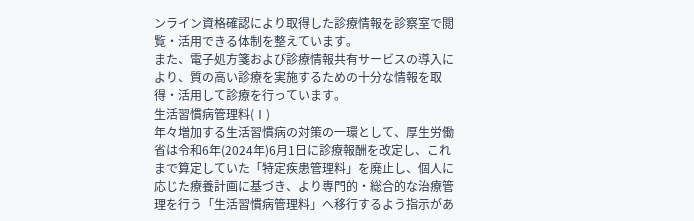ンライン資格確認により取得した診療情報を診察室で閲覧・活用できる体制を整えています。
また、電子処方箋および診療情報共有サービスの導入により、質の高い診療を実施するための十分な情報を取得・活用して診療を行っています。
生活習慣病管理料(Ⅰ)
年々増加する生活習慣病の対策の一環として、厚生労働省は令和6年(2024年)6月1日に診療報酬を改定し、これまで算定していた「特定疾患管理料」を廃止し、個人に応じた療養計画に基づき、より専門的・総合的な治療管理を行う「生活習慣病管理料」へ移行するよう指示があ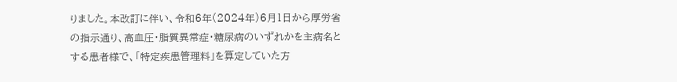りました。本改訂に伴い、令和6年(2024年)6月1日から厚労省の指示通り、高血圧・脂質異常症・糖尿病のいずれかを主病名とする患者様で、「特定疾患管理料」を算定していた方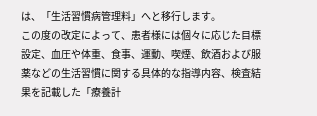は、「生活習慣病管理料」へと移行します。
この度の改定によって、患者様には個々に応じた目標設定、血圧や体重、食事、運動、喫煙、飲酒および服薬などの生活習慣に関する具体的な指導内容、検査結果を記載した「療養計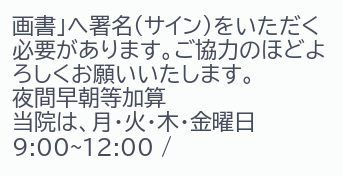画書」へ署名(サイン)をいただく必要があります。ご協力のほどよろしくお願いいたします。
夜間早朝等加算
当院は、月・火・木・金曜日 9:00~12:00 /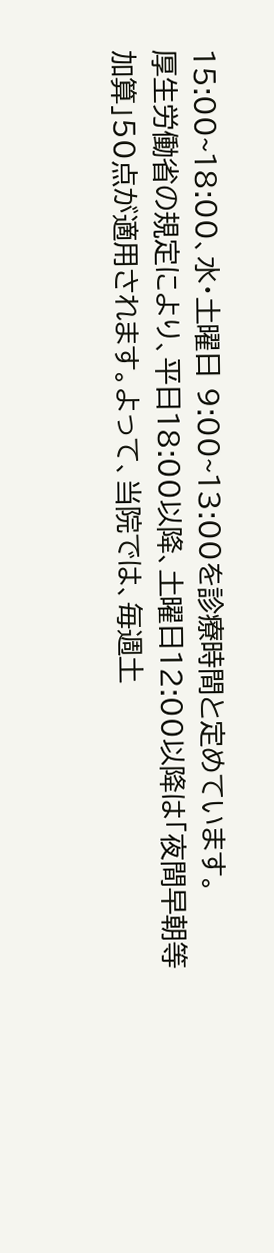15:00~18:00、水・土曜日 9:00~13:00を診療時間と定めています。
厚生労働省の規定により、平日18:00以降、土曜日12:00以降は「夜間早朝等加算」50点が適用されます。よって、当院では、毎週土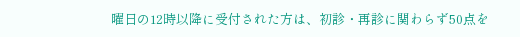曜日の12時以降に受付された方は、初診・再診に関わらず50点を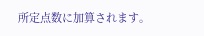所定点数に加算されます。